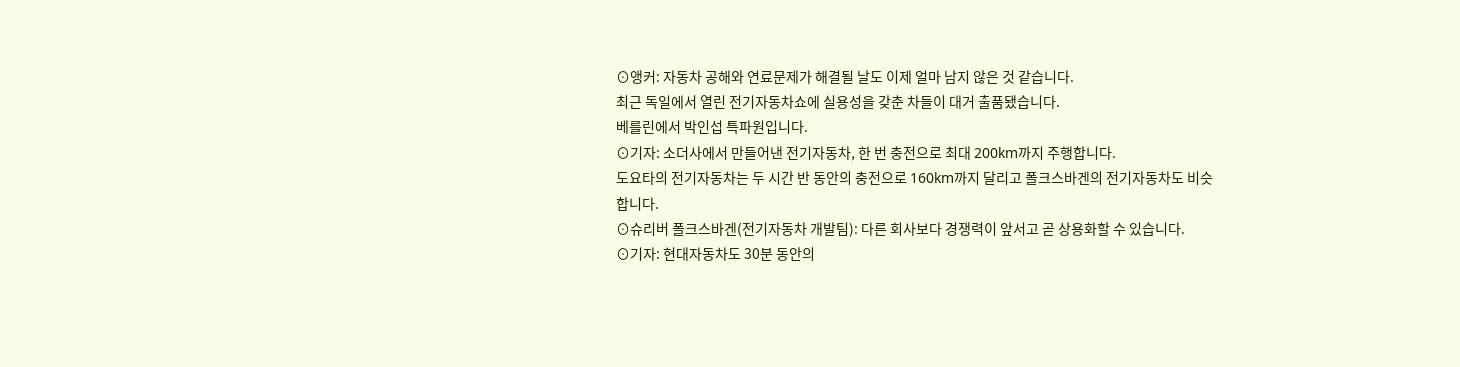⊙앵커: 자동차 공해와 연료문제가 해결될 날도 이제 얼마 남지 않은 것 같습니다.
최근 독일에서 열린 전기자동차쇼에 실용성을 갖춘 차들이 대거 출품됐습니다.
베를린에서 박인섭 특파원입니다.
⊙기자: 소더사에서 만들어낸 전기자동차, 한 번 충전으로 최대 200km까지 주행합니다.
도요타의 전기자동차는 두 시간 반 동안의 충전으로 160km까지 달리고 폴크스바겐의 전기자동차도 비슷합니다.
⊙슈리버 폴크스바겐(전기자동차 개발팀): 다른 회사보다 경쟁력이 앞서고 곧 상용화할 수 있습니다.
⊙기자: 현대자동차도 30분 동안의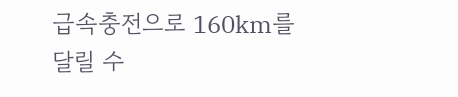급속충전으로 160km를 달릴 수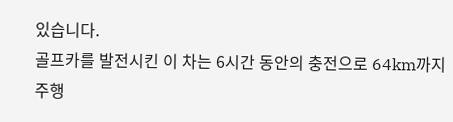있습니다.
골프카를 발전시킨 이 차는 6시간 동안의 충전으로 64km까지 주행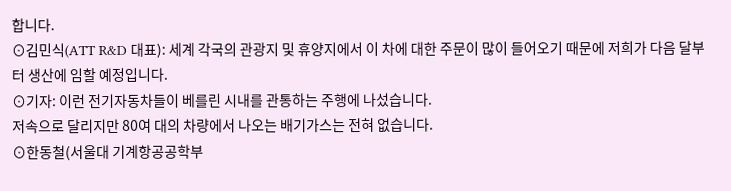합니다.
⊙김민식(ATT R&D 대표): 세계 각국의 관광지 및 휴양지에서 이 차에 대한 주문이 많이 들어오기 때문에 저희가 다음 달부터 생산에 임할 예정입니다.
⊙기자: 이런 전기자동차들이 베를린 시내를 관통하는 주행에 나섰습니다.
저속으로 달리지만 80여 대의 차량에서 나오는 배기가스는 전혀 없습니다.
⊙한동철(서울대 기계항공공학부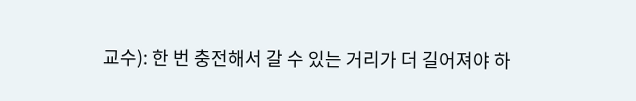교수): 한 번 충전해서 갈 수 있는 거리가 더 길어져야 하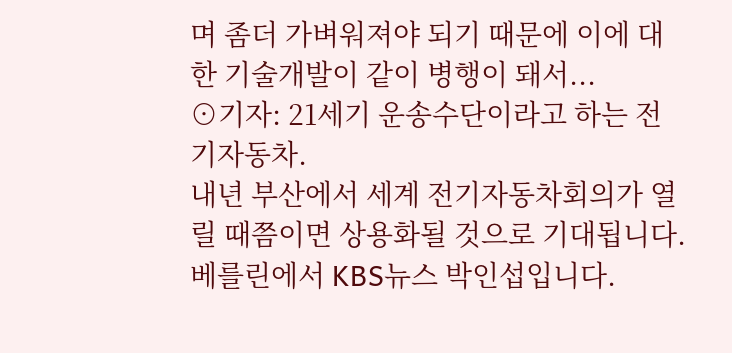며 좀더 가벼워져야 되기 때문에 이에 대한 기술개발이 같이 병행이 돼서...
⊙기자: 21세기 운송수단이라고 하는 전기자동차.
내년 부산에서 세계 전기자동차회의가 열릴 때쯤이면 상용화될 것으로 기대됩니다.
베를린에서 KBS뉴스 박인섭입니다.